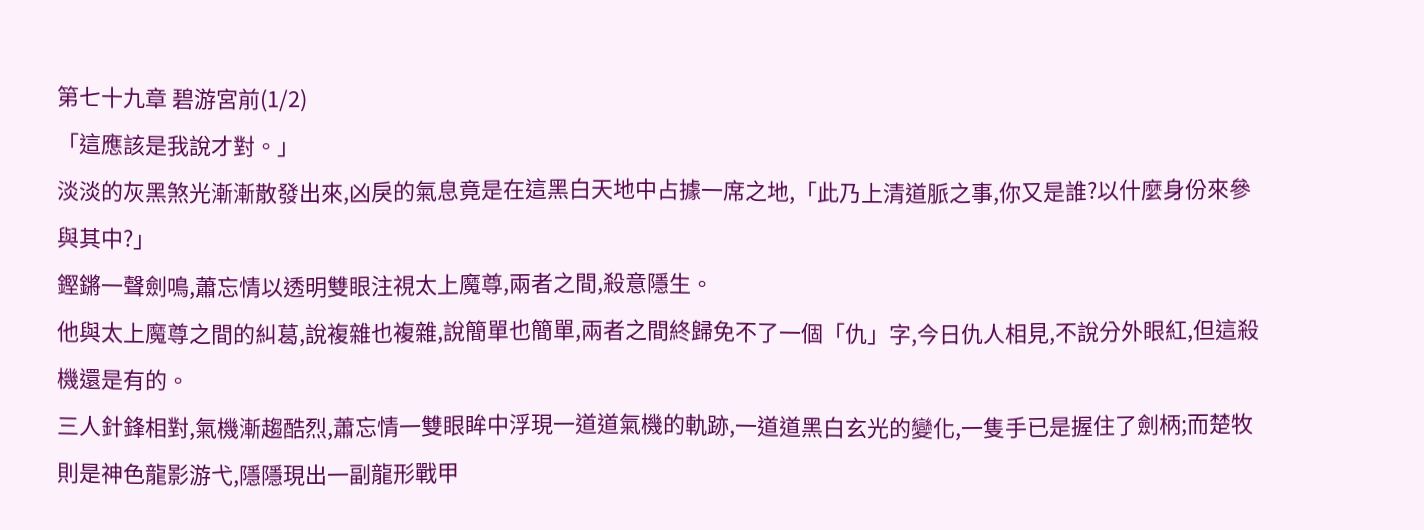第七十九章 碧游宮前(1/2)
「這應該是我說才對。」
淡淡的灰黑煞光漸漸散發出來,凶戾的氣息竟是在這黑白天地中占據一席之地,「此乃上清道脈之事,你又是誰?以什麼身份來參與其中?」
鏗鏘一聲劍鳴,蕭忘情以透明雙眼注視太上魔尊,兩者之間,殺意隱生。
他與太上魔尊之間的糾葛,說複雜也複雜,說簡單也簡單,兩者之間終歸免不了一個「仇」字,今日仇人相見,不說分外眼紅,但這殺機還是有的。
三人針鋒相對,氣機漸趨酷烈,蕭忘情一雙眼眸中浮現一道道氣機的軌跡,一道道黑白玄光的變化,一隻手已是握住了劍柄;而楚牧則是神色龍影游弋,隱隱現出一副龍形戰甲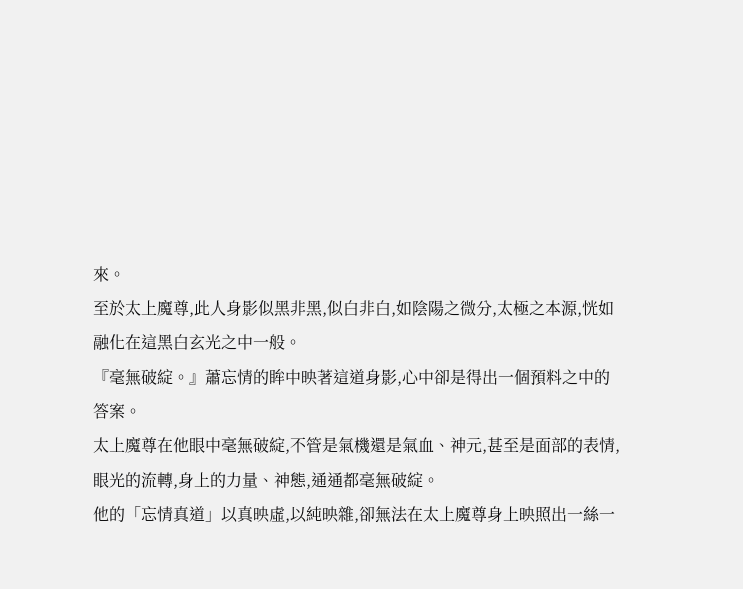來。
至於太上魔尊,此人身影似黑非黑,似白非白,如陰陽之微分,太極之本源,恍如融化在這黑白玄光之中一般。
『毫無破綻。』蕭忘情的眸中映著這道身影,心中卻是得出一個預料之中的答案。
太上魔尊在他眼中毫無破綻,不管是氣機還是氣血、神元,甚至是面部的表情,眼光的流轉,身上的力量、神態,通通都毫無破綻。
他的「忘情真道」以真映虛,以純映雜,卻無法在太上魔尊身上映照出一絲一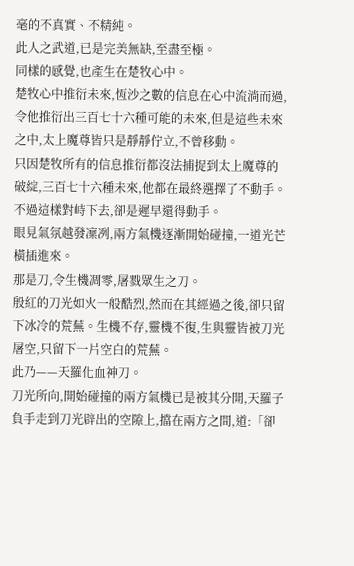毫的不真實、不精純。
此人之武道,已是完美無缺,至盡至極。
同樣的感覺,也產生在楚牧心中。
楚牧心中推衍未來,恆沙之數的信息在心中流淌而過,令他推衍出三百七十六種可能的未來,但是這些未來之中,太上魔尊皆只是靜靜佇立,不曾移動。
只因楚牧所有的信息推衍都沒法捕捉到太上魔尊的破綻,三百七十六種未來,他都在最終選擇了不動手。
不過這樣對峙下去,卻是遲早還得動手。
眼見氣氛越發凜冽,兩方氣機逐漸開始碰撞,一道光芒橫插進來。
那是刀,令生機凋零,屠戮眾生之刀。
殷紅的刀光如火一般酷烈,然而在其經過之後,卻只留下冰冷的荒蕪。生機不存,靈機不復,生與靈皆被刀光屠空,只留下一片空白的荒蕪。
此乃——天羅化血神刀。
刀光所向,開始碰撞的兩方氣機已是被其分開,天羅子負手走到刀光辟出的空隙上,擋在兩方之間,道:「卻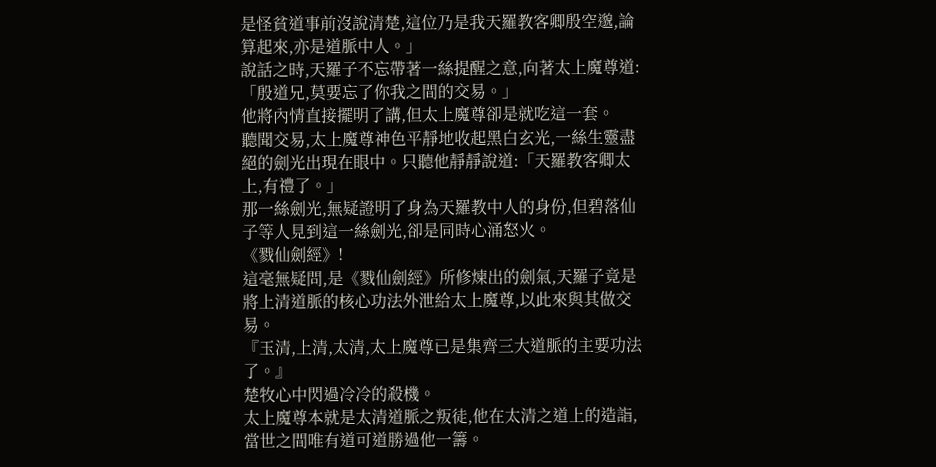是怪貧道事前沒說清楚,這位乃是我天羅教客卿殷空邈,論算起來,亦是道脈中人。」
說話之時,天羅子不忘帶著一絲提醒之意,向著太上魔尊道:「殷道兄,莫要忘了你我之間的交易。」
他將內情直接擺明了講,但太上魔尊卻是就吃這一套。
聽聞交易,太上魔尊神色平靜地收起黑白玄光,一絲生靈盡絕的劍光出現在眼中。只聽他靜靜說道:「天羅教客卿太上,有禮了。」
那一絲劍光,無疑證明了身為天羅教中人的身份,但碧落仙子等人見到這一絲劍光,卻是同時心涌怒火。
《戮仙劍經》!
這毫無疑問,是《戮仙劍經》所修煉出的劍氣,天羅子竟是將上清道脈的核心功法外泄給太上魔尊,以此來與其做交易。
『玉清,上清,太清,太上魔尊已是集齊三大道脈的主要功法了。』
楚牧心中閃過冷冷的殺機。
太上魔尊本就是太清道脈之叛徒,他在太清之道上的造詣,當世之間唯有道可道勝過他一籌。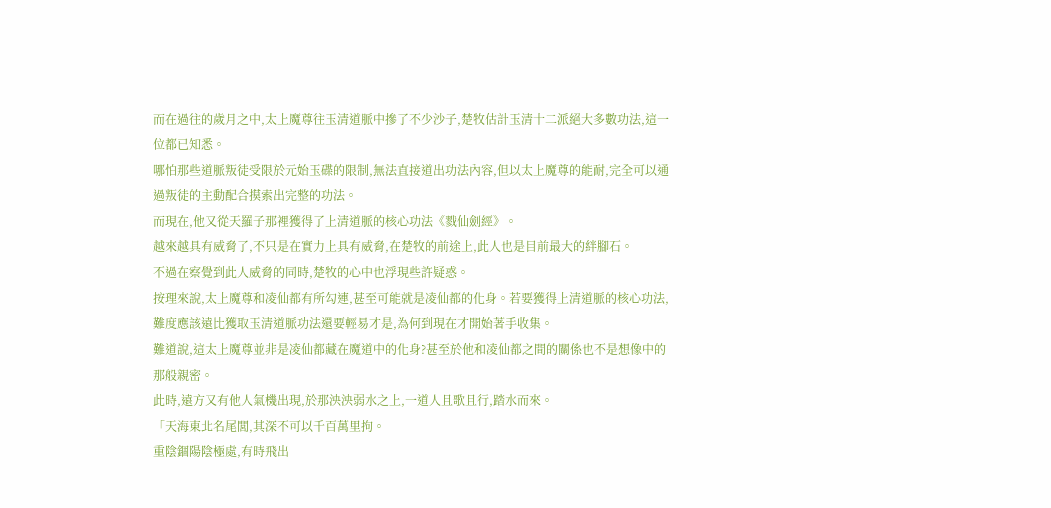而在過往的歲月之中,太上魔尊往玉清道脈中摻了不少沙子,楚牧估計玉清十二派絕大多數功法,這一位都已知悉。
哪怕那些道脈叛徒受限於元始玉碟的限制,無法直接道出功法內容,但以太上魔尊的能耐,完全可以通過叛徒的主動配合摸索出完整的功法。
而現在,他又從天羅子那裡獲得了上清道脈的核心功法《戮仙劍經》。
越來越具有威脅了,不只是在實力上具有威脅,在楚牧的前途上,此人也是目前最大的絆腳石。
不過在察覺到此人威脅的同時,楚牧的心中也浮現些許疑惑。
按理來說,太上魔尊和凌仙都有所勾連,甚至可能就是凌仙都的化身。若要獲得上清道脈的核心功法,難度應該遠比獲取玉清道脈功法還要輕易才是,為何到現在才開始著手收集。
難道說,這太上魔尊並非是凌仙都藏在魔道中的化身?甚至於他和凌仙都之間的關係也不是想像中的那般親密。
此時,遠方又有他人氣機出現,於那泱泱弱水之上,一道人且歌且行,踏水而來。
「天海東北名尾閭,其深不可以千百萬里拘。
重陰錮陽陰極處,有時飛出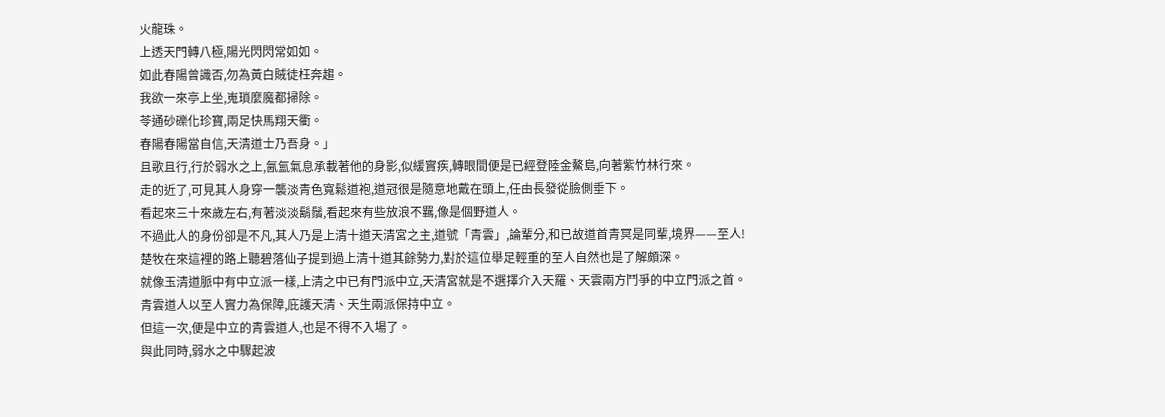火龍珠。
上透天門轉八極,陽光閃閃常如如。
如此春陽曾識否,勿為黃白賊徒枉奔趨。
我欲一來亭上坐,嵬瑣麼魔都掃除。
苓通砂礫化珍寶,兩足快馬翔天衢。
春陽春陽當自信,天清道士乃吾身。」
且歌且行,行於弱水之上,氤氳氣息承載著他的身影,似緩實疾,轉眼間便是已經登陸金鰲島,向著紫竹林行來。
走的近了,可見其人身穿一襲淡青色寬鬆道袍,道冠很是隨意地戴在頭上,任由長發從臉側垂下。
看起來三十來歲左右,有著淡淡鬍鬚,看起來有些放浪不羈,像是個野道人。
不過此人的身份卻是不凡,其人乃是上清十道天清宮之主,道號「青雲」,論輩分,和已故道首青冥是同輩,境界——至人!
楚牧在來這裡的路上聽碧落仙子提到過上清十道其餘勢力,對於這位舉足輕重的至人自然也是了解頗深。
就像玉清道脈中有中立派一樣,上清之中已有門派中立,天清宮就是不選擇介入天羅、天雲兩方鬥爭的中立門派之首。
青雲道人以至人實力為保障,庇護天清、天生兩派保持中立。
但這一次,便是中立的青雲道人,也是不得不入場了。
與此同時,弱水之中驟起波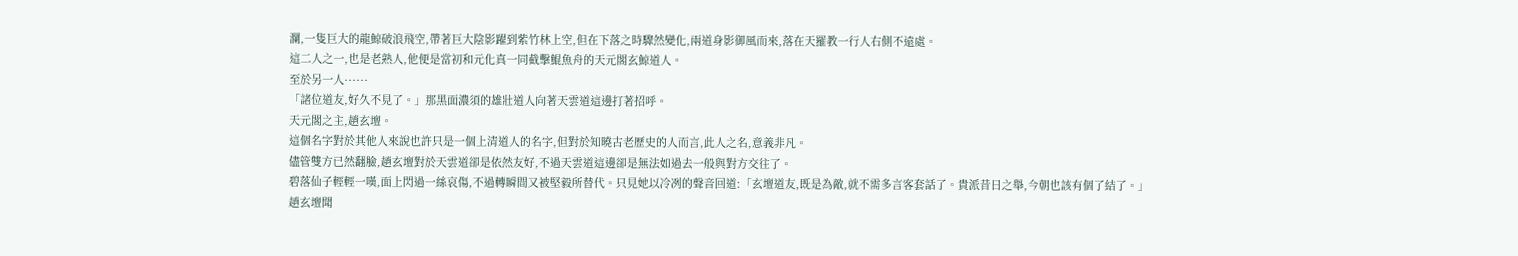瀾,一隻巨大的龍鯨破浪飛空,帶著巨大陰影躍到紫竹林上空,但在下落之時驟然變化,兩道身影御風而來,落在天羅教一行人右側不遠處。
這二人之一,也是老熟人,他便是當初和元化真一同截擊鯤魚舟的天元閣玄鯨道人。
至於另一人······
「諸位道友,好久不見了。」那黑面濃須的雄壯道人向著天雲道這邊打著招呼。
天元閣之主,趙玄壇。
這個名字對於其他人來說也許只是一個上清道人的名字,但對於知曉古老歷史的人而言,此人之名,意義非凡。
儘管雙方已然翻臉,趙玄壇對於天雲道卻是依然友好,不過天雲道這邊卻是無法如過去一般與對方交往了。
碧落仙子輕輕一嘆,面上閃過一絲哀傷,不過轉瞬間又被堅毅所替代。只見她以冷冽的聲音回道:「玄壇道友,既是為敵,就不需多言客套話了。貴派昔日之舉,今朝也該有個了結了。」
趙玄壇聞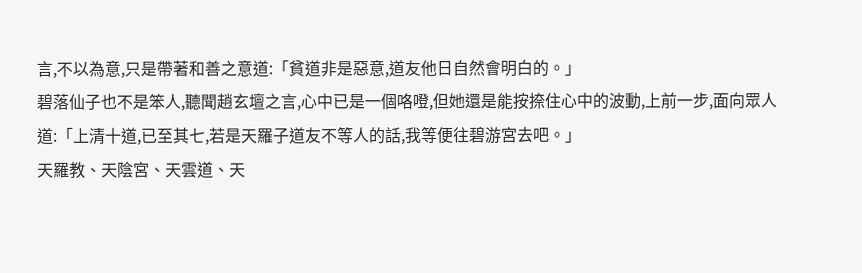言,不以為意,只是帶著和善之意道:「貧道非是惡意,道友他日自然會明白的。」
碧落仙子也不是笨人,聽聞趙玄壇之言,心中已是一個咯噔,但她還是能按捺住心中的波動,上前一步,面向眾人道:「上清十道,已至其七,若是天羅子道友不等人的話,我等便往碧游宮去吧。」
天羅教、天陰宮、天雲道、天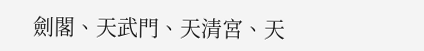劍閣、天武門、天清宮、天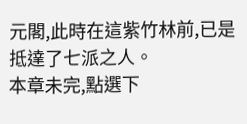元閣,此時在這紫竹林前,已是抵達了七派之人。
本章未完,點選下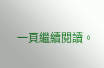一頁繼續閱讀。